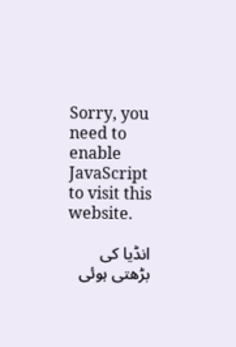Sorry, you need to enable JavaScript to visit this website.

انڈیا کی بڑھتی ہوئی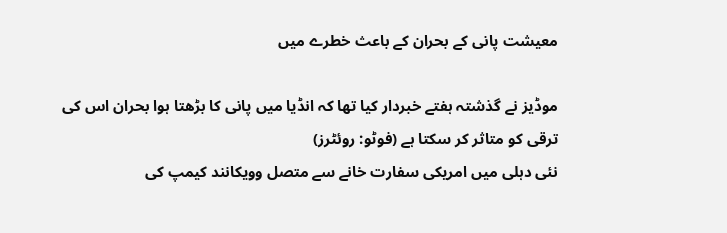معیشت پانی کے بحران کے باعث خطرے میں

موڈیز نے گذشتہ ہفتے خبردار کیا تھا کہ انڈیا میں پانی کا بڑھتا ہوا بحران اس کی ترقی کو متاثر کر سکتا ہے (فوٹو: روئٹرز)
نئی دہلی میں امریکی سفارت خانے سے متصل وویکانند کیمپ کی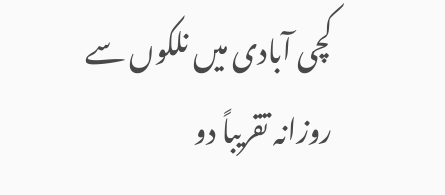کچی آبادی میں نلکوں سے روزانہ تقریباً دو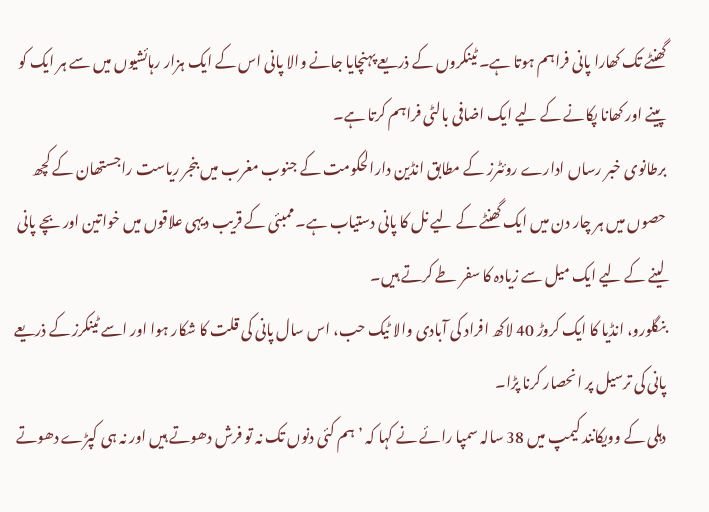گھنٹے تک کھارا پانی فراہم ہوتا ہے۔ ٹینکروں کے ذریعے پہنچایا جانے والا پانی اس کے ایک ہزار رہائشیوں میں سے ہر ایک کو پینے اور کھانا پکانے کے لیے ایک اضافی بالٹی فراہم کرتا ہے۔
برطانوی خبر رساں ادارے روئٹرز کے مطابق انڈین دارالحکومت کے جنوب مغرب میں بنجر ریاست راجستھان کے کچھ حصوں میں ہر چار دن میں ایک گھنٹے کے لیے نل کا پانی دستیاب ہے۔ ممبئی کے قریب دیہی علاقوں میں خواتین اور بچے پانی لینے کے لیے ایک میل سے زیادہ کا سفر طے کرتے ہیں۔
بنگلورو، انڈیا کا ایک کروڑ 40 لاکھ افراد کی آبادی والا ٹیک حب، اس سال پانی کی قلت کا شکار ہوا اور اسے ٹینکرز کے ذریعے پانی کی ترسیل پر انحصار کرنا پڑا۔
دہلی کے وویکانند کیمپ میں 38 سالہ سمپا رائے نے کہا کہ ’ہم کئی دنوں تک نہ تو فرش دھوتے ہیں اور نہ ہی کپڑے دھوتے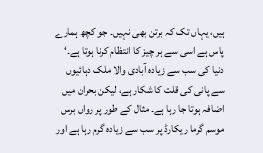ہیں، یہاں تک کہ برتن بھی نہیں۔ جو کچھ ہمارے پاس ہے اسی سے ہر چیز کا انتظام کرنا ہوتا ہے۔‘
دنیا کی سب سے زیادہ آبادی والا ملک دہائیوں سے پانی کی قلت کا شکار ہے، لیکن بحران میں اضافہ ہوتا جا رہا ہے۔ مثال کے طور پر رواں برس موسم گرما ریکارڈ پر سب سے زیادہ گرم رہا ہے اور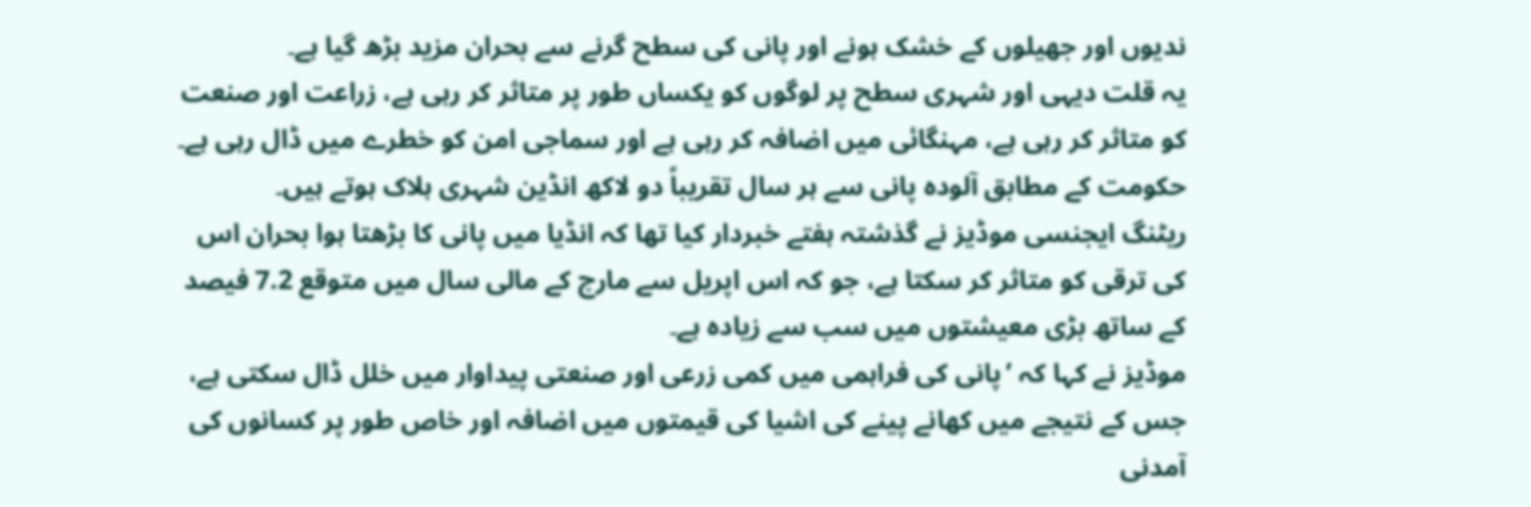ندیوں اور جھیلوں کے خشک ہونے اور پانی کی سطح گرنے سے بحران مزید بڑھ گیا ہے۔
یہ قلت دیہی اور شہری سطح پر لوگوں کو یکساں طور پر متاثر کر رہی ہے، زراعت اور صنعت کو متاثر کر رہی ہے، مہنگائی میں اضافہ کر رہی ہے اور سماجی امن کو خطرے میں ڈال رہی ہے۔ حکومت کے مطابق آلودہ پانی سے ہر سال تقریباً دو لاکھ انڈین شہری ہلاک ہوتے ہیں۔
ریٹنگ ایجنسی موڈیز نے گذشتہ ہفتے خبردار کیا تھا کہ انڈیا میں پانی کا بڑھتا ہوا بحران اس کی ترقی کو متاثر کر سکتا ہے، جو کہ اس اپریل سے مارچ کے مالی سال میں متوقع 7.2 فیصد کے ساتھ بڑی معیشتوں میں سب سے زیادہ ہے۔
موڈیز نے کہا کہ ’پانی کی فراہمی میں کمی زرعی اور صنعتی پیداوار میں خلل ڈال سکتی ہے، جس کے نتیجے میں کھانے پینے کی اشیا کی قیمتوں میں اضافہ اور خاص طور پر کسانوں کی آمدنی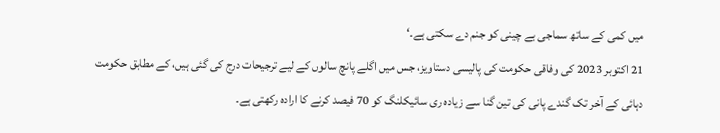میں کمی کے ساتھ سماجی بے چینی کو جنم دے سکتی ہے۔‘
21 اکتوبر 2023 کی وفاقی حکومت کی پالیسی دستاویز، جس میں اگلے پانچ سالوں کے لیے ترجیحات درج کی گئی ہیں، کے مطابق حکومت دہائی کے آخر تک گندے پانی کی تین گنا سے زیادہ ری سائیکلنگ کو 70 فیصد کرنے کا ارادہ رکھتی ہے۔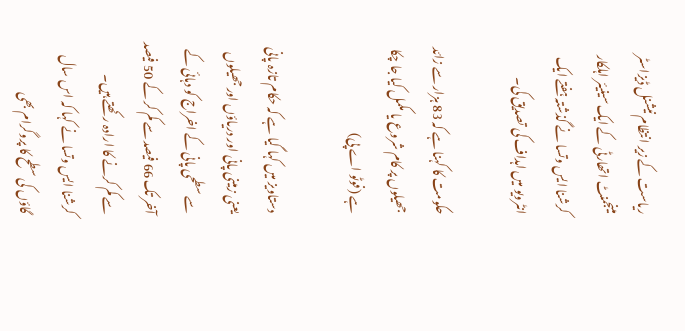ریاست کے زیر انتظام نیشنل ڈیزاسٹر مینجمنٹ اتھارٹی کے ایک سینیئر اہلکار کرشنا ایس وتسا نے گذشتہ ہفتے ایک انٹرویو میں اہداف کی تصدیق کی۔

حکومت کا کہنا ہے کہ 83 ہزار سے زائد جھیلوں پر کام شروع یا مکمل کیا جا چکا ہے (فوٹو اے پی)

دستاویز میں کہا گیا ہے کہ حکام تازہ پانی یعنی زمینی پانی اور دریاؤں اور جھیلوں سے سطحی پانی کے اخراج کو دہائی کے آخر تک 66 فیصد سے کم کر کے 50 فیصد سے کم کرنے کا ارادہ رکھتے ہیں۔
کرشنا ایس وتسا نے کہا کہ اس سال گاؤں کی سطح کا پروگرام بھی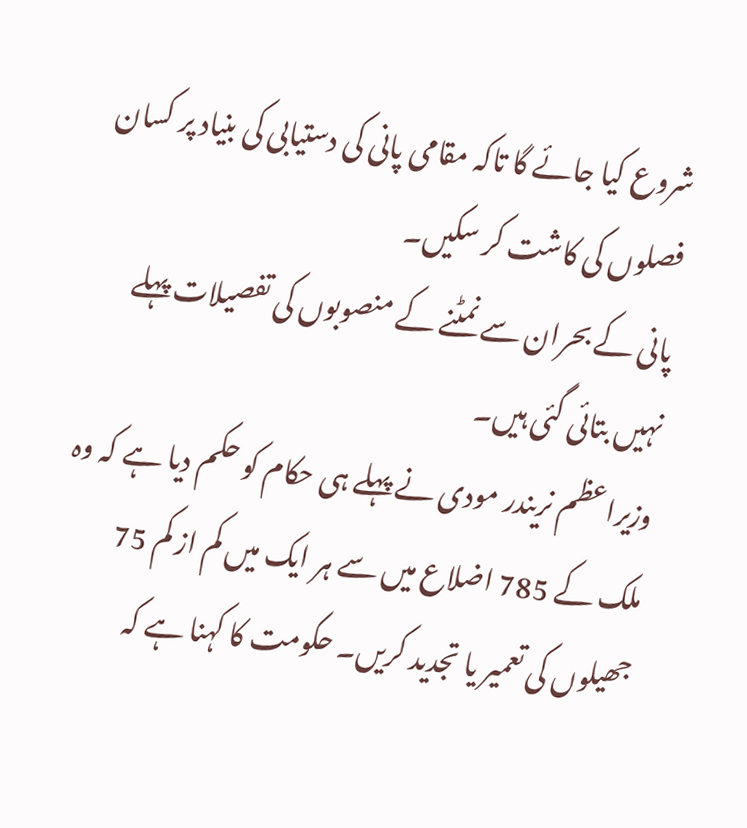شروع کیا جائے گا تاکہ مقامی پانی کی دستیابی کی بنیاد پر کسان فصلوں کی کاشت کر سکیں۔
پانی کے بحران سے نمٹنے کے منصوبوں کی تفصیلات پہلے نہیں بتائی گئی ہیں۔
وزیراعظم نریندر مودی نے پہلے ہی حکام کو حکم دیا ہے کہ وہ ملک کے 785 اضلاع میں سے ہر ایک میں کم از کم 75 جھیلوں کی تعمیر یا تجدید کریں۔ حکومت کا کہنا ہے کہ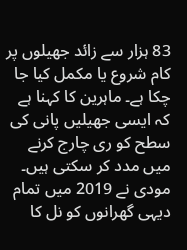83 ہزار سے زائد جھیلوں پر کام شروع یا مکمل کیا جا چکا ہے۔ ماہرین کا کہنا ہے کہ ایسی جھیلیں پانی کی سطح کو ری چارج کرنے میں مدد کر سکتی ہیں۔
مودی نے 2019 میں تمام دیہی گھرانوں کو نل کا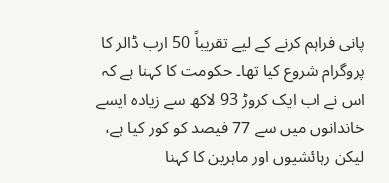پانی فراہم کرنے کے لیے تقریباً 50 ارب ڈالر کا پروگرام شروع کیا تھا۔ حکومت کا کہنا ہے کہ اس نے اب ایک کروڑ 93 لاکھ سے زیادہ ایسے خاندانوں میں سے 77 فیصد کو کور کیا ہے، لیکن رہائشیوں اور ماہرین کا کہنا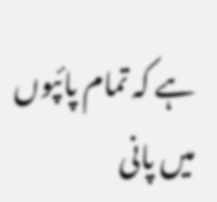ہے کہ تمام پائپوں میں پانی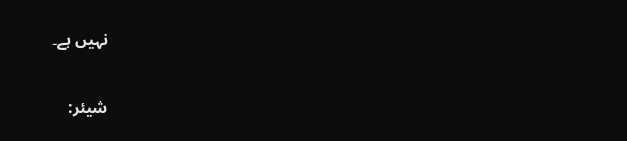نہیں ہے۔

شیئر: